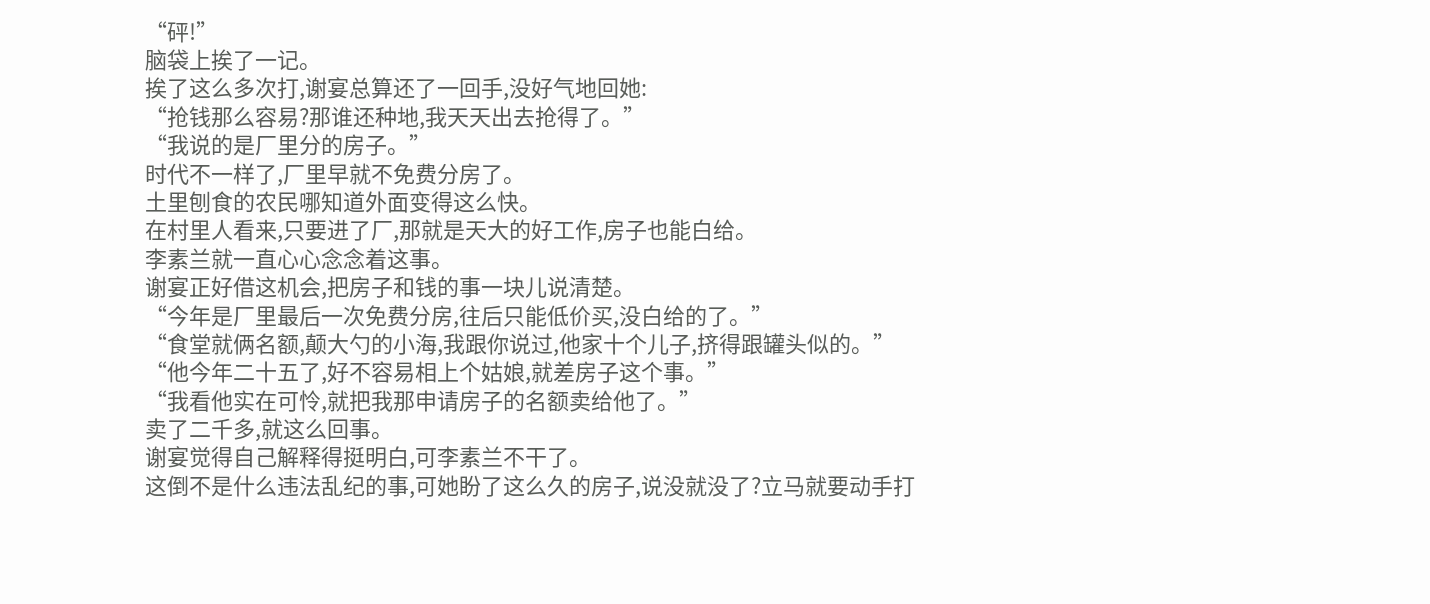“砰!”
脑袋上挨了一记。
挨了这么多次打,谢宴总算还了一回手,没好气地回她:
“抢钱那么容易?那谁还种地,我天天出去抢得了。”
“我说的是厂里分的房子。”
时代不一样了,厂里早就不免费分房了。
土里刨食的农民哪知道外面变得这么快。
在村里人看来,只要进了厂,那就是天大的好工作,房子也能白给。
李素兰就一直心心念念着这事。
谢宴正好借这机会,把房子和钱的事一块儿说清楚。
“今年是厂里最后一次免费分房,往后只能低价买,没白给的了。”
“食堂就俩名额,颠大勺的小海,我跟你说过,他家十个儿子,挤得跟罐头似的。”
“他今年二十五了,好不容易相上个姑娘,就差房子这个事。”
“我看他实在可怜,就把我那申请房子的名额卖给他了。”
卖了二千多,就这么回事。
谢宴觉得自己解释得挺明白,可李素兰不干了。
这倒不是什么违法乱纪的事,可她盼了这么久的房子,说没就没了?立马就要动手打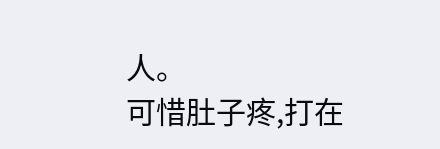人。
可惜肚子疼,打在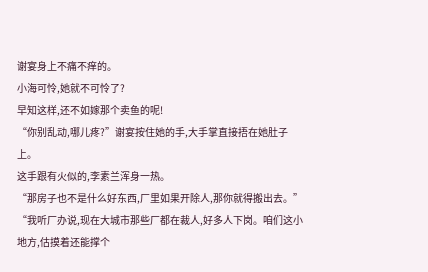谢宴身上不痛不痒的。
小海可怜,她就不可怜了?
早知这样,还不如嫁那个卖鱼的呢!
“你别乱动,哪儿疼?”谢宴按住她的手,大手掌直接捂在她肚子上。
这手跟有火似的,李素兰浑身一热。
“那房子也不是什么好东西,厂里如果开除人,那你就得搬出去。”
“我听厂办说,现在大城市那些厂都在裁人,好多人下岗。咱们这小地方,估摸着还能撑个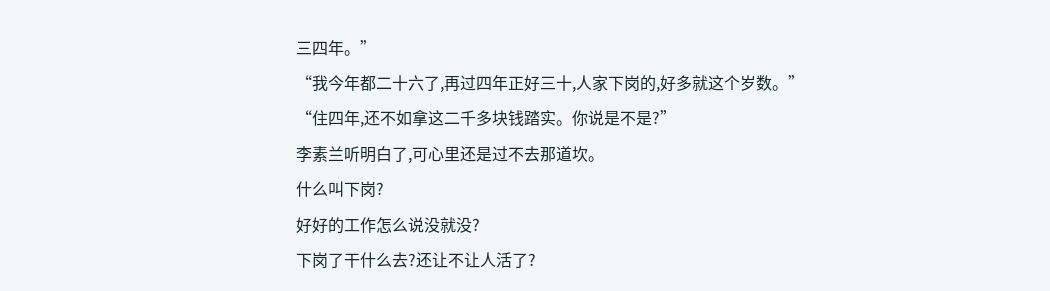三四年。”
“我今年都二十六了,再过四年正好三十,人家下岗的,好多就这个岁数。”
“住四年,还不如拿这二千多块钱踏实。你说是不是?”
李素兰听明白了,可心里还是过不去那道坎。
什么叫下岗?
好好的工作怎么说没就没?
下岗了干什么去?还让不让人活了?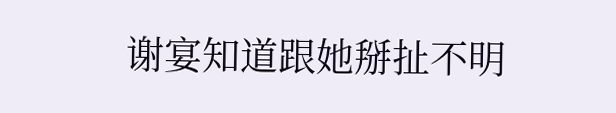谢宴知道跟她掰扯不明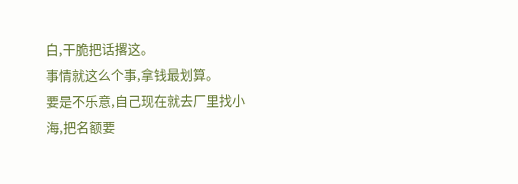白,干脆把话撂这。
事情就这么个事,拿钱最划算。
要是不乐意,自己现在就去厂里找小海,把名额要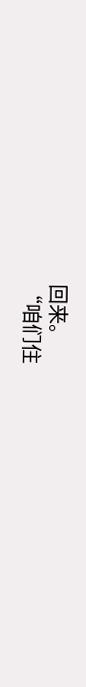回来。
“咱们住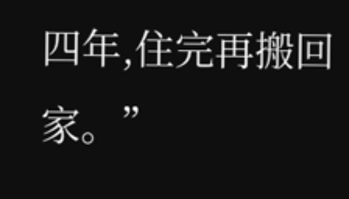四年,住完再搬回家。”